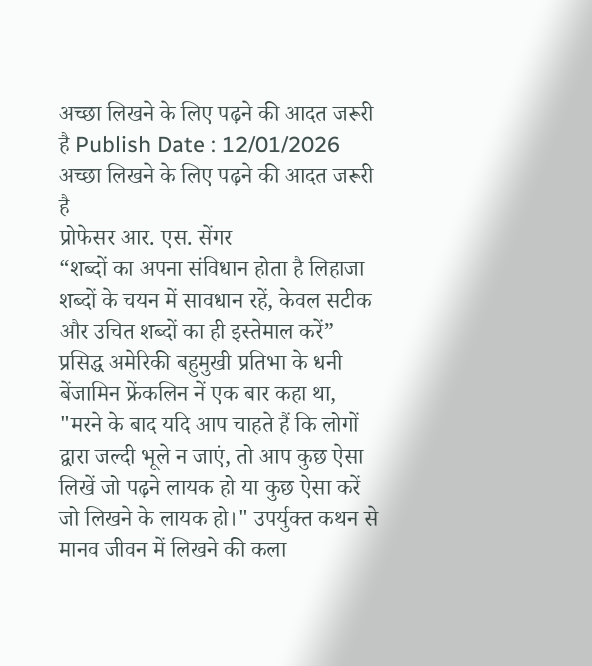अच्छा लिखने के लिए पढ़ने की आदत जरूरी है Publish Date : 12/01/2026
अच्छा लिखने के लिए पढ़ने की आदत जरूरी है
प्रोफेसर आर. एस. सेंगर
“शब्दों का अपना संविधान होता है लिहाजा शब्दों के चयन में सावधान रहें, केवल सटीक और उचित शब्दों का ही इस्तेमाल करें”
प्रसिद्ध अमेरिकी बहुमुखी प्रतिभा के धनी बेंजामिन फ्रेंकलिन नें एक बार कहा था, "मरने के बाद यदि आप चाहते हैं कि लोगों द्वारा जल्दी भूले न जाएं, तो आप कुछ ऐसा लिखें जो पढ़ने लायक हो या कुछ ऐसा करें जो लिखने के लायक हो।" उपर्युक्त कथन से मानव जीवन में लिखने की कला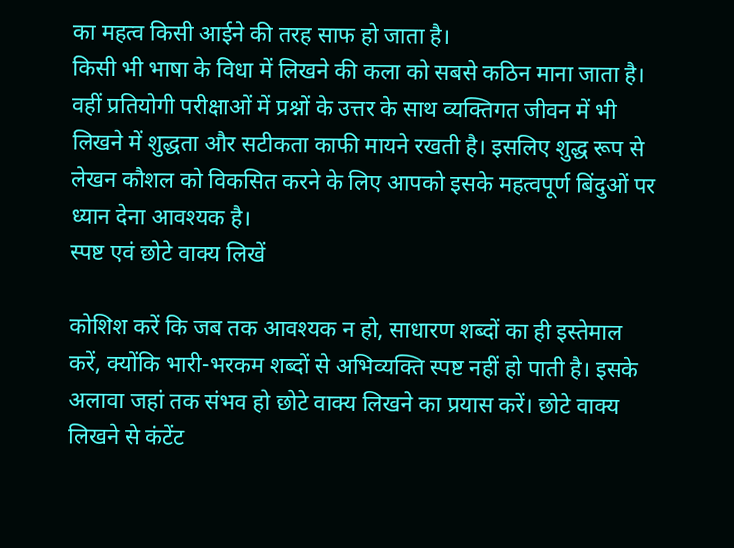का महत्व किसी आईने की तरह साफ हो जाता है।
किसी भी भाषा के विधा में लिखने की कला को सबसे कठिन माना जाता है। वहीं प्रतियोगी परीक्षाओं में प्रश्नों के उत्तर के साथ व्यक्तिगत जीवन में भी लिखने में शुद्धता और सटीकता काफी मायने रखती है। इसलिए शुद्ध रूप से लेखन कौशल को विकसित करने के लिए आपको इसके महत्वपूर्ण बिंदुओं पर ध्यान देना आवश्यक है।
स्पष्ट एवं छोटे वाक्य लिखें

कोशिश करें कि जब तक आवश्यक न हो, साधारण शब्दों का ही इस्तेमाल करें, क्योंकि भारी-भरकम शब्दों से अभिव्यक्ति स्पष्ट नहीं हो पाती है। इसके अलावा जहां तक संभव हो छोटे वाक्य लिखने का प्रयास करें। छोटे वाक्य लिखने से कंटेंट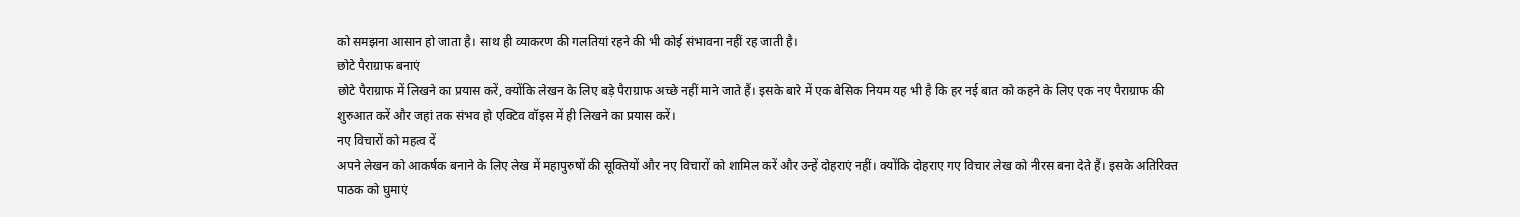को समझना आसान हो जाता है। साथ ही व्याकरण की गलतियां रहने की भी कोई संभावना नहीं रह जाती है।
छोटे पैराग्राफ बनाएं
छोटे पैराग्राफ में लिखने का प्रयास करें, क्योंकि लेखन के लिए बड़े पैराग्राफ अच्छे नहीं माने जाते हैं। इसके बारे में एक बेसिक नियम यह भी है कि हर नई बात को कहने के लिए एक नए पैराग्राफ की शुरुआत करें और जहां तक संभव हो एक्टिव वॉइस में ही लिखने का प्रयास करें।
नए विचारों को महत्व दें
अपने लेखन को आकर्षक बनाने के लिए लेख में महापुरुषों की सूक्तियों और नए विचारों को शामिल करें और उन्हें दोहराएं नहीं। क्योंकि दोहराए गए विचार लेख को नीरस बना देते हैं। इसके अतिरिक्त पाठक को घुमाएं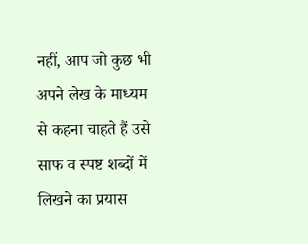नहीं, आप जो कुछ भी अपने लेख के माध्यम से कहना चाहते हैं उसे साफ व स्पष्ट शब्दों में लिखने का प्रयास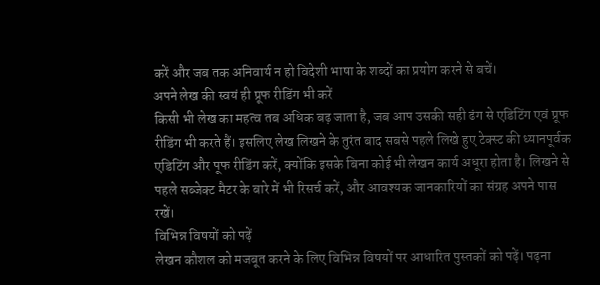करें और जब तक अनिवार्य न हो विदेशी भाषा के शब्दों का प्रयोग करने से बचें।
अपने लेख की स्वयं ही प्रूफ रीडिंग भी करें
किसी भी लेख का महत्व तब अधिक बढ़ जाता है, जब आप उसकी सही ढंग से एडिटिंग एवं प्रूफ रीडिंग भी करते हैं। इसलिए लेख लिखने के तुरंत बाद सबसे पहले लिखे हुए टेक्स्ट की ध्यानपूर्वक एडिटिंग और पूफ रीडिंग करें, क्योंकि इसके बिना कोई भी लेखन कार्य अधूरा होता है। लिखने से पहले सब्जेक्ट मैटर के बारे में भी रिसर्च करें, और आवश्यक जानकारियों का संग्रह अपने पास रखें।
विभिन्न विषयों को पढ़ें
लेखन कौशल को मजबूत करने के लिए विभिन्न विषयों पर आधारित पुस्तकों को पढ़ें। पढ़ना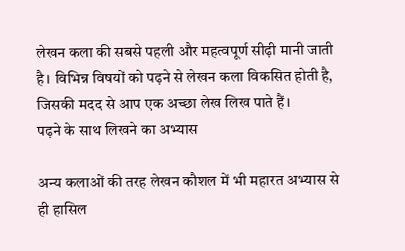लेखन कला की सबसे पहली और महत्वपूर्ण सीढ़ी मानी जाती है। विभिन्न विषयों को पढ़ने से लेखन कला विकसित होती है, जिसकी मदद से आप एक अच्छा लेख लिख पाते हैं।
पढ़ने के साथ लिखने का अभ्यास

अन्य कलाओं की तरह लेखन कौशल में भी महारत अभ्यास से ही हासिल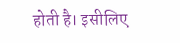होती है। इसीलिए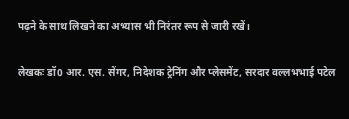पढ़ने के साथ लिखने का अभ्यास भी निरंतर रूप से जारी रखें।

लेखकः डॉ0 आर. एस. सेंगर, निदेशक ट्रेनिंग और प्लेसमेंट, सरदार वल्लभभाई पटेल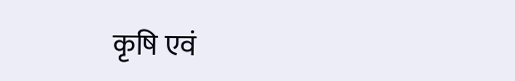कृषि एवं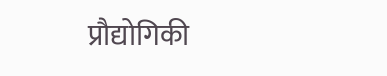प्रौद्योगिकी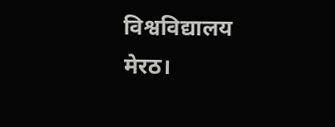विश्वविद्यालय मेरठ।